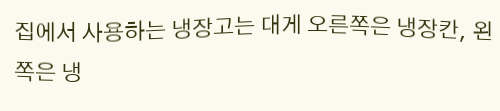집에서 사용하는 냉장고는 대게 오른쪽은 냉장칸, 왼쪽은 냉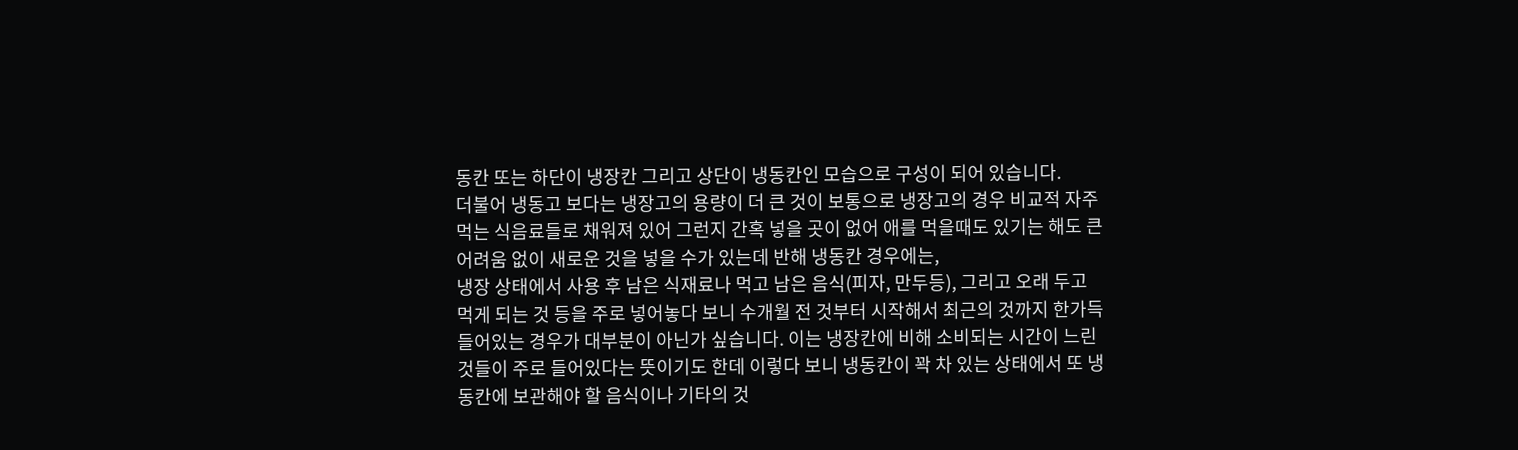동칸 또는 하단이 냉장칸 그리고 상단이 냉동칸인 모습으로 구성이 되어 있습니다.
더불어 냉동고 보다는 냉장고의 용량이 더 큰 것이 보통으로 냉장고의 경우 비교적 자주 먹는 식음료들로 채워져 있어 그런지 간혹 넣을 곳이 없어 애를 먹을때도 있기는 해도 큰 어려움 없이 새로운 것을 넣을 수가 있는데 반해 냉동칸 경우에는,
냉장 상태에서 사용 후 남은 식재료나 먹고 남은 음식(피자, 만두등), 그리고 오래 두고 먹게 되는 것 등을 주로 넣어놓다 보니 수개월 전 것부터 시작해서 최근의 것까지 한가득 들어있는 경우가 대부분이 아닌가 싶습니다. 이는 냉장칸에 비해 소비되는 시간이 느린 것들이 주로 들어있다는 뜻이기도 한데 이렇다 보니 냉동칸이 꽉 차 있는 상태에서 또 냉동칸에 보관해야 할 음식이나 기타의 것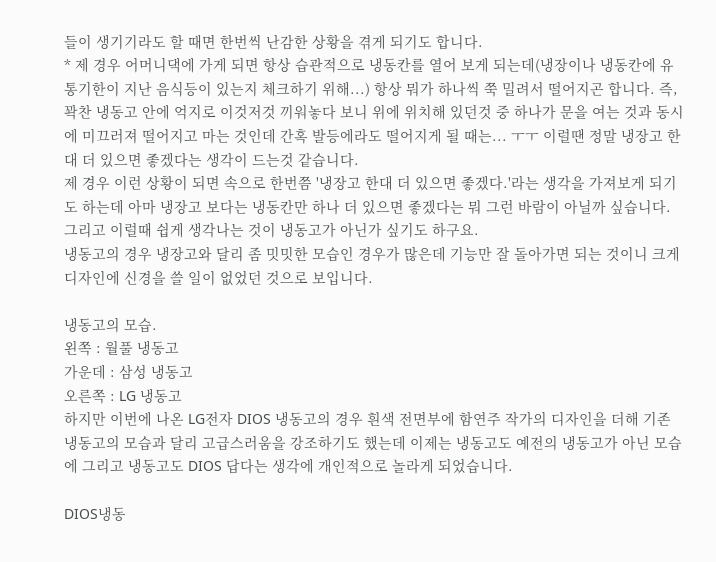들이 생기기라도 할 때면 한번씩 난감한 상황을 겪게 되기도 합니다.
* 제 경우 어머니댁에 가게 되면 항상 습관적으로 냉동칸를 열어 보게 되는데(냉장이나 냉동칸에 유통기한이 지난 음식등이 있는지 체크하기 위해...) 항상 뭐가 하나씩 쭉 밀려서 떨어지곤 합니다. 즉, 꽉찬 냉동고 안에 억지로 이것저것 끼워놓다 보니 위에 위치해 있던것 중 하나가 문을 여는 것과 동시에 미끄러져 떨어지고 마는 것인데 간혹 발등에라도 떨어지게 될 때는... ㅜㅜ 이럴땐 정말 냉장고 한대 더 있으면 좋겠다는 생각이 드는것 같습니다.
제 경우 이런 상황이 되면 속으로 한번쯤 '냉장고 한대 더 있으면 좋겠다.'라는 생각을 가져보게 되기도 하는데 아마 냉장고 보다는 냉동칸만 하나 더 있으면 좋겠다는 뭐 그런 바람이 아닐까 싶습니다. 그리고 이럴때 쉽게 생각나는 것이 냉동고가 아닌가 싶기도 하구요.
냉동고의 경우 냉장고와 달리 좀 밋밋한 모습인 경우가 많은데 기능만 잘 돌아가면 되는 것이니 크게 디자인에 신경을 쓸 일이 없었던 것으로 보입니다.

냉동고의 모습.
왼쪽 : 월풀 냉동고
가운데 : 삼성 냉동고
오른쪽 : LG 냉동고
하지만 이번에 나온 LG전자 DIOS 냉동고의 경우 흰색 전면부에 함연주 작가의 디자인을 더해 기존 냉동고의 모습과 달리 고급스러움을 강조하기도 했는데 이제는 냉동고도 예전의 냉동고가 아닌 모습에 그리고 냉동고도 DIOS 답다는 생각에 개인적으로 놀라게 되었습니다.

DIOS냉동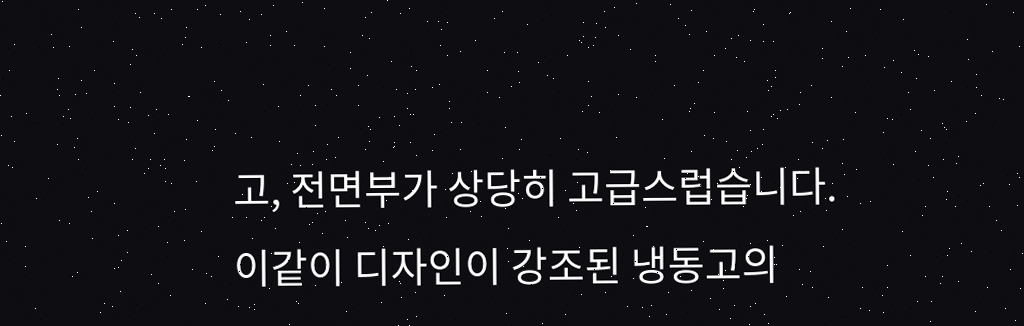고, 전면부가 상당히 고급스럽습니다.
이같이 디자인이 강조된 냉동고의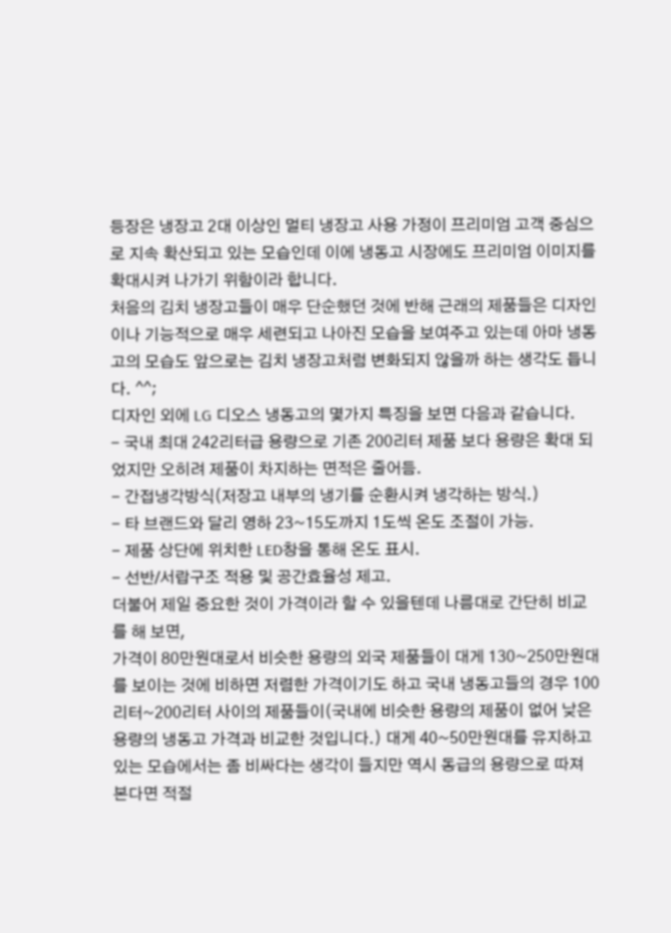등장은 냉장고 2대 이상인 멀티 냉장고 사용 가정이 프리미엄 고객 중심으로 지속 확산되고 있는 모습인데 이에 냉동고 시장에도 프리미엄 이미지를 확대시켜 나가기 위함이라 합니다.
처음의 김치 냉장고들이 매우 단순했던 것에 반해 근래의 제품들은 디자인이나 기능적으로 매우 세련되고 나아진 모습을 보여주고 있는데 아마 냉동고의 모습도 앞으로는 김치 냉장고처럼 변화되지 않을까 하는 생각도 듭니다. ^^;
디자인 외에 LG 디오스 냉동고의 몇가지 특징을 보면 다음과 같습니다.
- 국내 최대 242리터급 용량으로 기존 200리터 제품 보다 용량은 확대 되었지만 오히려 제품이 차지하는 면적은 줄어듬.
- 간접냉각방식(저장고 내부의 냉기를 순환시켜 냉각하는 방식.)
- 타 브랜드와 달리 영하 23~15도까지 1도씩 온도 조절이 가능.
- 제품 상단에 위치한 LED창을 통해 온도 표시.
- 선반/서랍구조 적용 및 공간효율성 제고.
더불어 제일 중요한 것이 가격이라 할 수 있을텐데 나름대로 간단히 비교를 해 보면,
가격이 80만원대로서 비슷한 용량의 외국 제품들이 대게 130~250만원대를 보이는 것에 비하면 저렴한 가격이기도 하고 국내 냉동고들의 경우 100리터~200리터 사이의 제품들이(국내에 비슷한 용량의 제품이 없어 낮은 용량의 냉동고 가격과 비교한 것입니다.) 대게 40~50만원대를 유지하고 있는 모습에서는 좀 비싸다는 생각이 들지만 역시 동급의 용량으로 따져 본다면 적절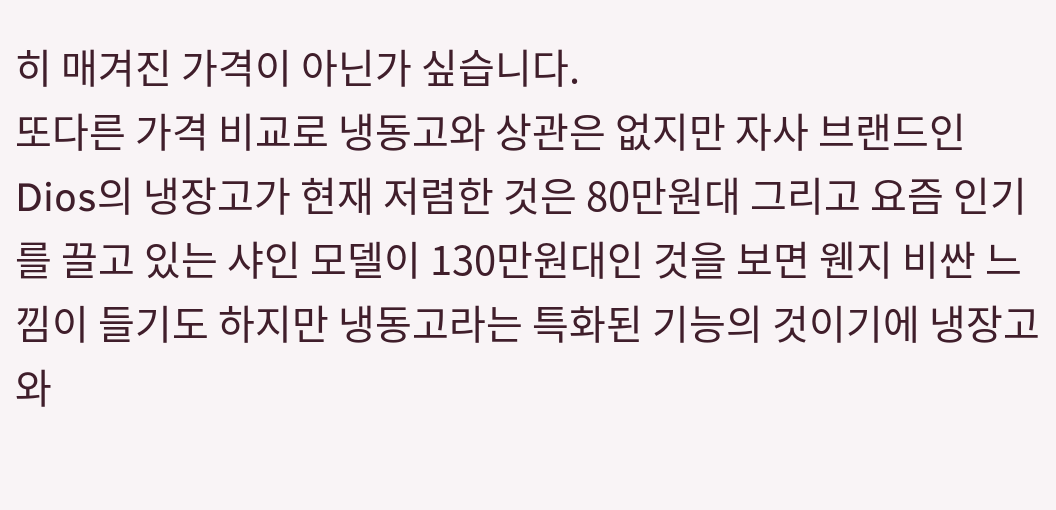히 매겨진 가격이 아닌가 싶습니다.
또다른 가격 비교로 냉동고와 상관은 없지만 자사 브랜드인 Dios의 냉장고가 현재 저렴한 것은 80만원대 그리고 요즘 인기를 끌고 있는 샤인 모델이 130만원대인 것을 보면 웬지 비싼 느낌이 들기도 하지만 냉동고라는 특화된 기능의 것이기에 냉장고와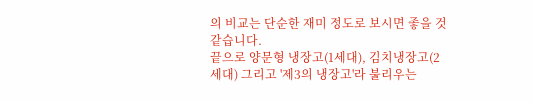의 비교는 단순한 재미 정도로 보시면 좋을 것 같습니다.
끝으로 양문형 냉장고(1세대), 김치냉장고(2세대) 그리고 '제3의 냉장고'라 불리우는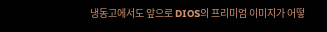냉동고에서도 앞으로 DIOS의 프리미엄 이미지가 어떻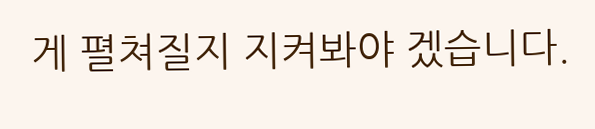게 펼쳐질지 지켜봐야 겠습니다.